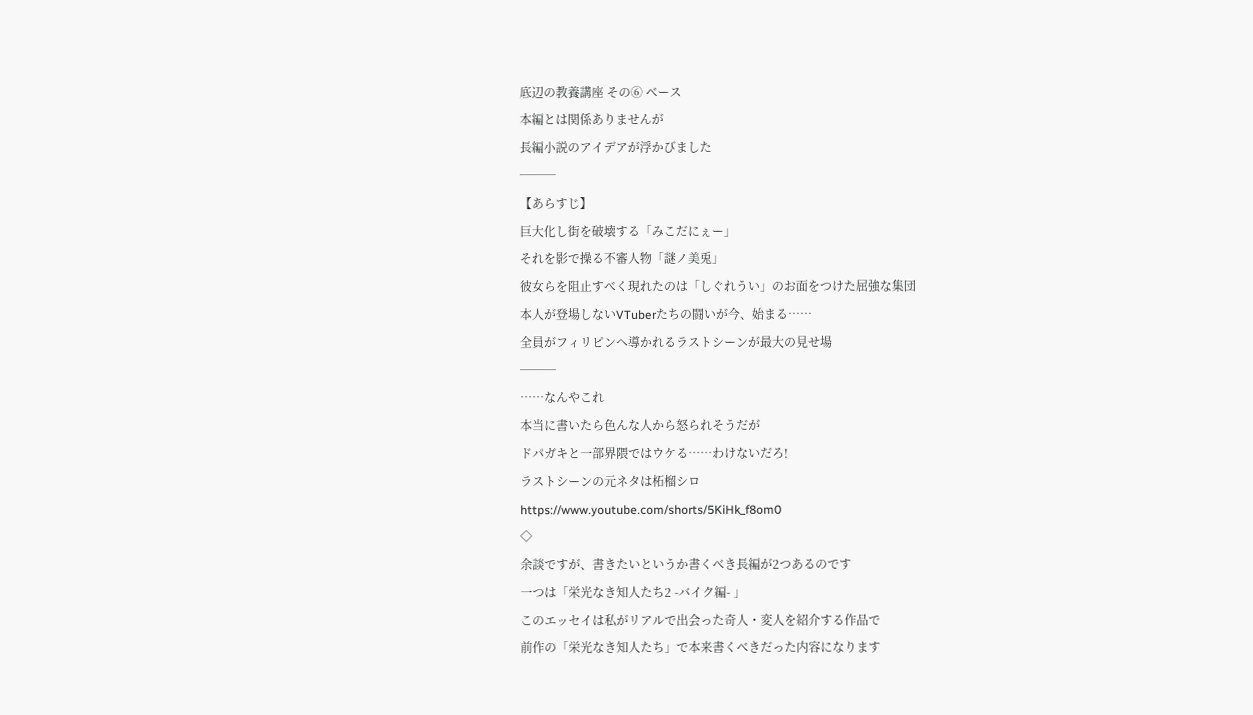底辺の教養講座 その⑥ ベース
本編とは関係ありませんが
長編小説のアイデアが浮かびました
───
【あらすじ】
巨大化し街を破壊する「みこだにぇー」
それを影で操る不審人物「謎ノ美兎」
彼女らを阻止すべく現れたのは「しぐれうい」のお面をつけた屈強な集団
本人が登場しないVTuberたちの闘いが今、始まる……
全員がフィリピンへ導かれるラストシーンが最大の見せ場
───
……なんやこれ
本当に書いたら色んな人から怒られそうだが
ドパガキと一部界隈ではウケる……わけないだろ!
ラストシーンの元ネタは柘榴シロ
https://www.youtube.com/shorts/5KiHk_f8om0
◇
余談ですが、書きたいというか書くべき長編が2つあるのです
一つは「栄光なき知人たち2 -バイク編- 」
このエッセイは私がリアルで出会った奇人・変人を紹介する作品で
前作の「栄光なき知人たち」で本来書くべきだった内容になります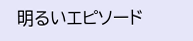明るいエピソード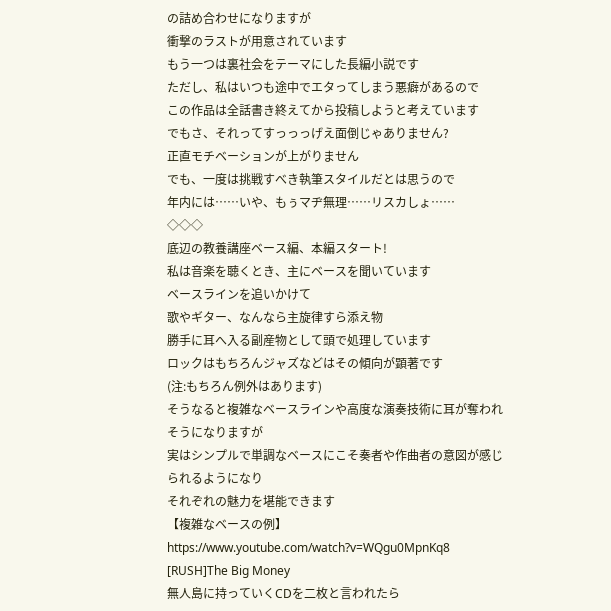の詰め合わせになりますが
衝撃のラストが用意されています
もう一つは裏社会をテーマにした長編小説です
ただし、私はいつも途中でエタってしまう悪癖があるので
この作品は全話書き終えてから投稿しようと考えています
でもさ、それってすっっっげえ面倒じゃありません?
正直モチベーションが上がりません
でも、一度は挑戦すべき執筆スタイルだとは思うので
年内には……いや、もぅマヂ無理……リスカしょ……
◇◇◇
底辺の教養講座ベース編、本編スタート!
私は音楽を聴くとき、主にベースを聞いています
ベースラインを追いかけて
歌やギター、なんなら主旋律すら添え物
勝手に耳へ入る副産物として頭で処理しています
ロックはもちろんジャズなどはその傾向が顕著です
(注:もちろん例外はあります)
そうなると複雑なベースラインや高度な演奏技術に耳が奪われそうになりますが
実はシンプルで単調なベースにこそ奏者や作曲者の意図が感じられるようになり
それぞれの魅力を堪能できます
【複雑なベースの例】
https://www.youtube.com/watch?v=WQgu0MpnKq8
[RUSH]The Big Money
無人島に持っていくCDを二枚と言われたら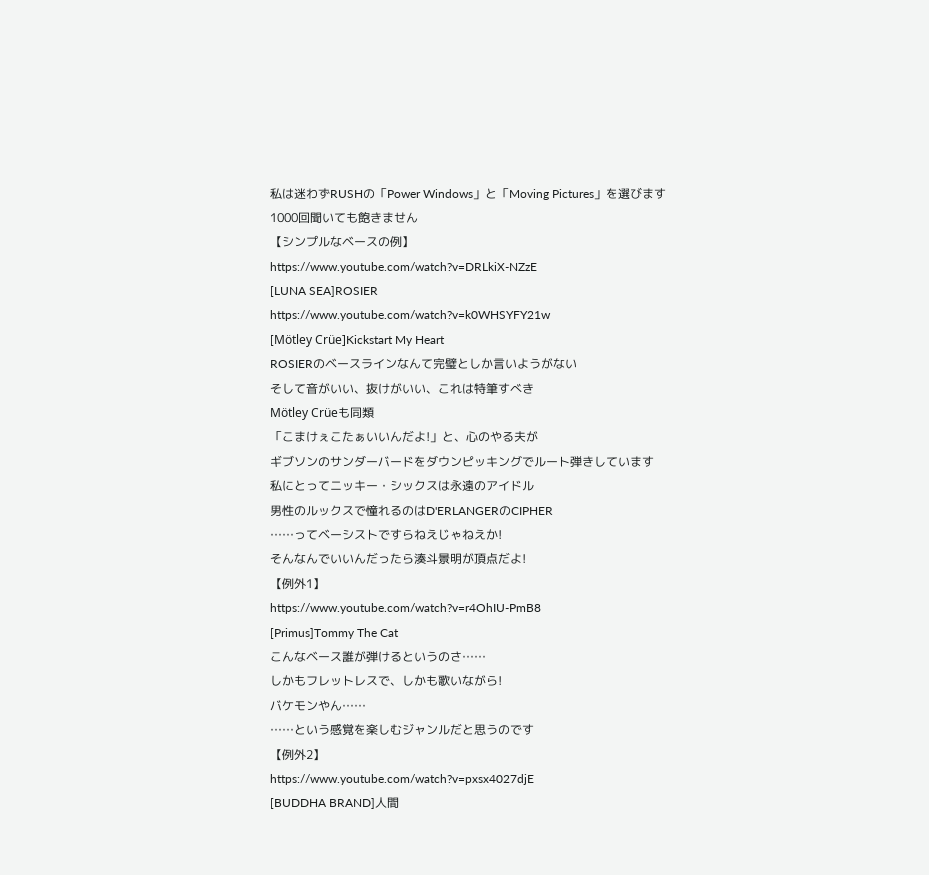私は迷わずRUSHの「Power Windows」と「Moving Pictures」を選びます
1000回聞いても飽きません
【シンプルなベースの例】
https://www.youtube.com/watch?v=DRLkiX-NZzE
[LUNA SEA]ROSIER
https://www.youtube.com/watch?v=k0WHSYFY21w
[Mötley Crüe]Kickstart My Heart
ROSIERのベースラインなんて完璧としか言いようがない
そして音がいい、抜けがいい、これは特筆すべき
Mötley Crüeも同類
「こまけぇこたぁいいんだよ!」と、心のやる夫が
ギブソンのサンダーバードをダウンピッキングでルート弾きしています
私にとってニッキー・シックスは永遠のアイドル
男性のルックスで憧れるのはD'ERLANGERのCIPHER
……ってベーシストですらねえじゃねえか!
そんなんでいいんだったら湊斗景明が頂点だよ!
【例外1】
https://www.youtube.com/watch?v=r4OhIU-PmB8
[Primus]Tommy The Cat
こんなベース誰が弾けるというのさ……
しかもフレットレスで、しかも歌いながら!
バケモンやん……
……という感覚を楽しむジャンルだと思うのです
【例外2】
https://www.youtube.com/watch?v=pxsx4027djE
[BUDDHA BRAND]人間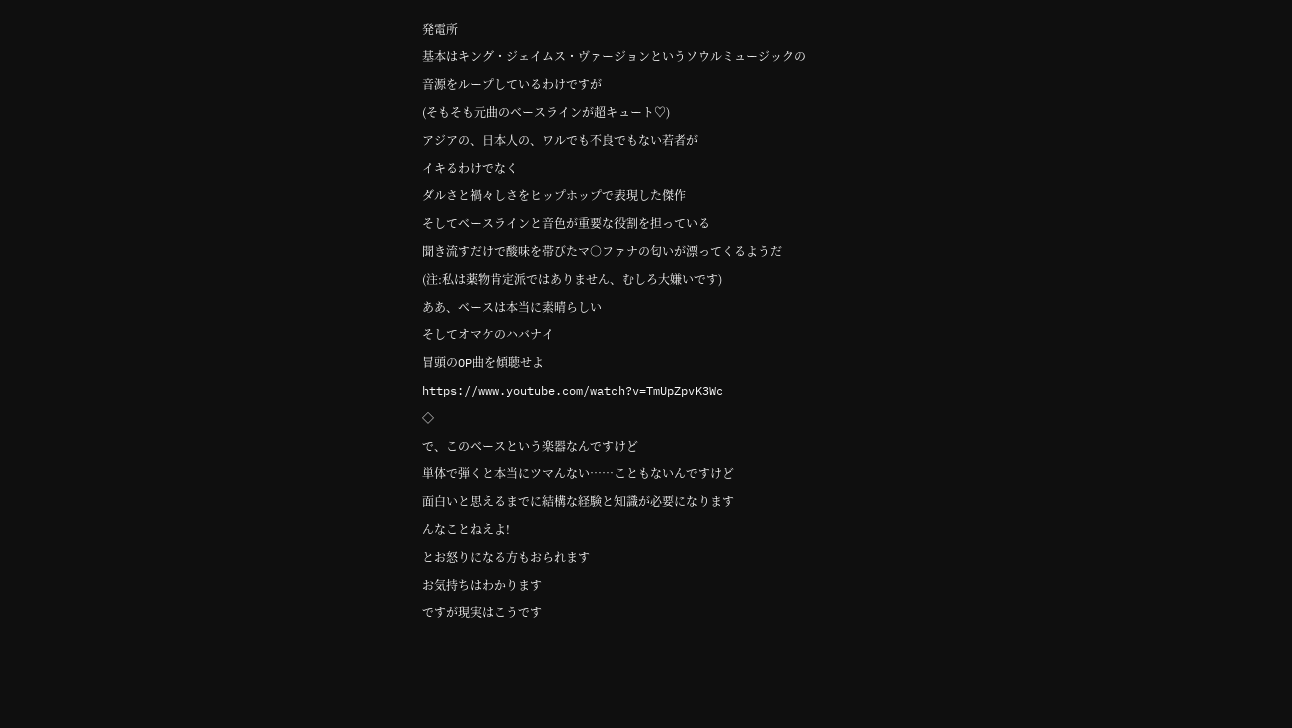発電所
基本はキング・ジェイムス・ヴァージョンというソウルミュージックの
音源をループしているわけですが
(そもそも元曲のベースラインが超キュート♡)
アジアの、日本人の、ワルでも不良でもない若者が
イキるわけでなく
ダルさと禍々しさをヒップホップで表現した傑作
そしてベースラインと音色が重要な役割を担っている
聞き流すだけで酸味を帯びたマ○ファナの匂いが漂ってくるようだ
(注:私は薬物肯定派ではありません、むしろ大嫌いです)
ああ、ベースは本当に素晴らしい
そしてオマケのハバナイ
冒頭のOP曲を傾聴せよ
https://www.youtube.com/watch?v=TmUpZpvK3Wc
◇
で、このベースという楽器なんですけど
単体で弾くと本当にツマんない……こともないんですけど
面白いと思えるまでに結構な経験と知識が必要になります
んなことねえよ!
とお怒りになる方もおられます
お気持ちはわかります
ですが現実はこうです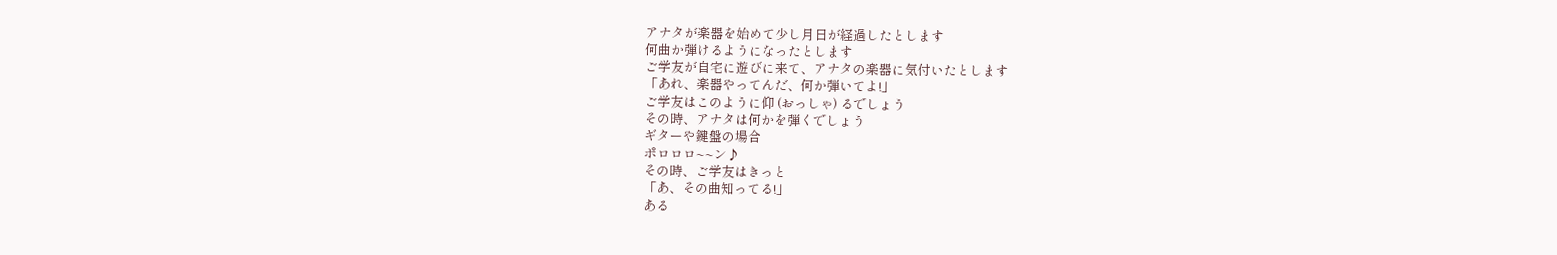アナタが楽器を始めて少し月日が経過したとします
何曲か弾けるようになったとします
ご学友が自宅に遊びに来て、アナタの楽器に気付いたとします
「あれ、楽器やってんだ、何か弾いてよ!」
ご学友はこのように仰 (おっしゃ) るでしょう
その時、アナタは何かを弾くでしょう
ギターや鍵盤の場合
ポロロロ~~ン♪
その時、ご学友はきっと
「あ、その曲知ってる!」
ある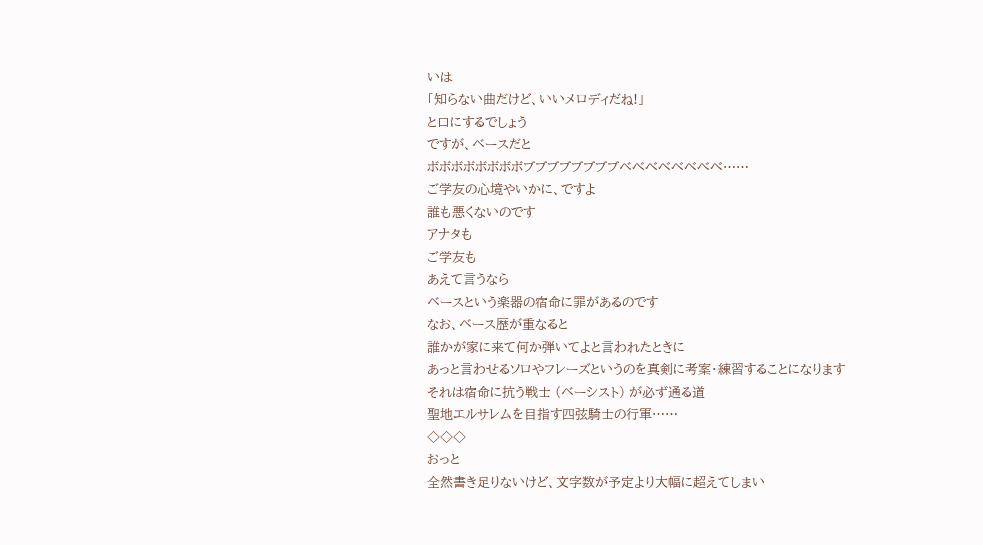いは
「知らない曲だけど、いいメロディだね!」
と口にするでしょう
ですが、ベースだと
ボボボボボボボボブブブブブブブブベべべべべべべべ……
ご学友の心境やいかに、ですよ
誰も悪くないのです
アナタも
ご学友も
あえて言うなら
ベースという楽器の宿命に罪があるのです
なお、ベース歴が重なると
誰かが家に来て何か弾いてよと言われたときに
あっと言わせるソロやフレーズというのを真剣に考案・練習することになります
それは宿命に抗う戦士 (ベーシスト) が必ず通る道
聖地エルサレムを目指す四弦騎士の行軍……
◇◇◇
おっと
全然書き足りないけど、文字数が予定より大幅に超えてしまい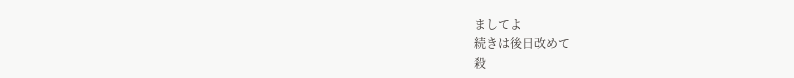ましてよ
続きは後日改めて
殺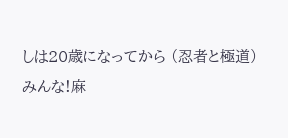しは20歳になってから (忍者と極道)
みんな!麻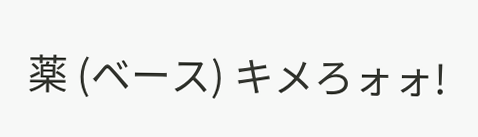薬 (ベース) キメろォォ!